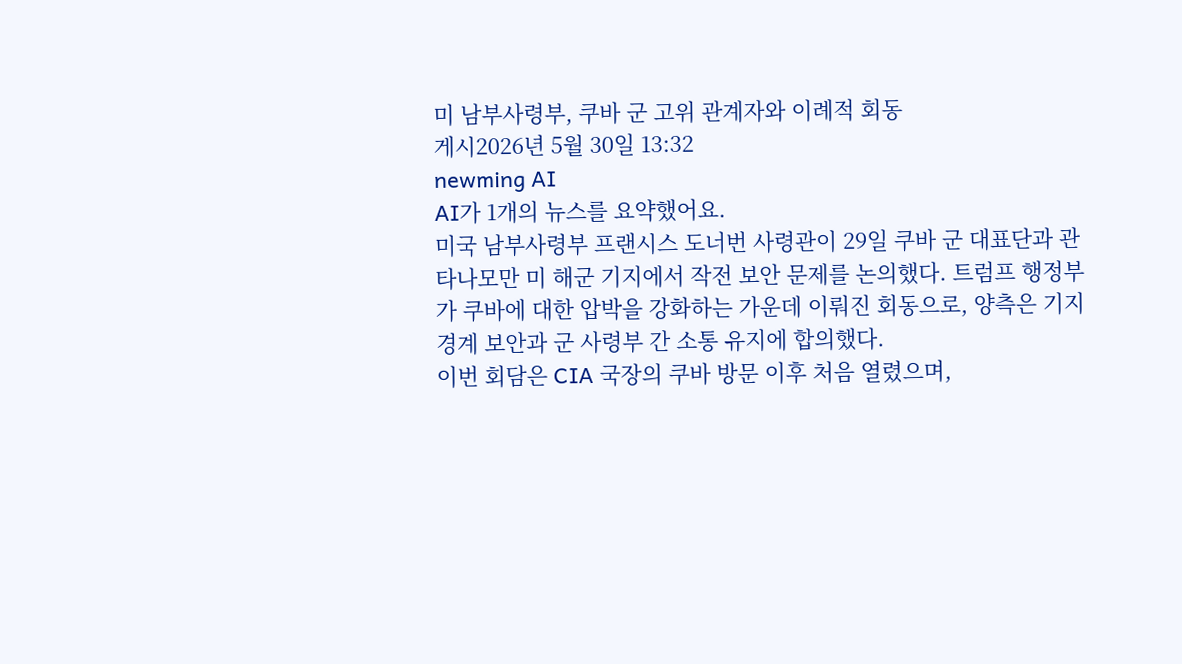미 남부사령부, 쿠바 군 고위 관계자와 이례적 회동
게시2026년 5월 30일 13:32
newming AI
AI가 1개의 뉴스를 요약했어요.
미국 남부사령부 프랜시스 도너번 사령관이 29일 쿠바 군 대표단과 관타나모만 미 해군 기지에서 작전 보안 문제를 논의했다. 트럼프 행정부가 쿠바에 대한 압박을 강화하는 가운데 이뤄진 회동으로, 양측은 기지 경계 보안과 군 사령부 간 소통 유지에 합의했다.
이번 회담은 CIA 국장의 쿠바 방문 이후 처음 열렸으며,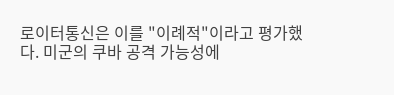로이터통신은 이를 "이례적"이라고 평가했다. 미군의 쿠바 공격 가능성에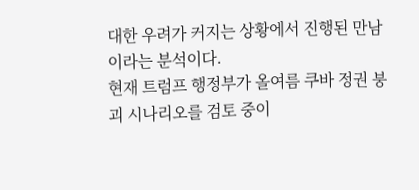대한 우려가 커지는 상황에서 진행된 만남이라는 분석이다.
현재 트럼프 행정부가 올여름 쿠바 정권 붕괴 시나리오를 검토 중이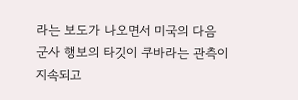라는 보도가 나오면서 미국의 다음 군사 행보의 타깃이 쿠바라는 관측이 지속되고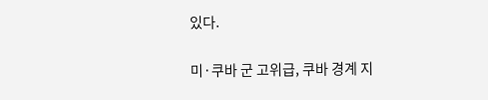있다.

미·쿠바 군 고위급, 쿠바 경계 지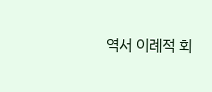역서 이례적 회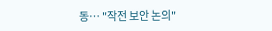동… "작전 보안 논의"